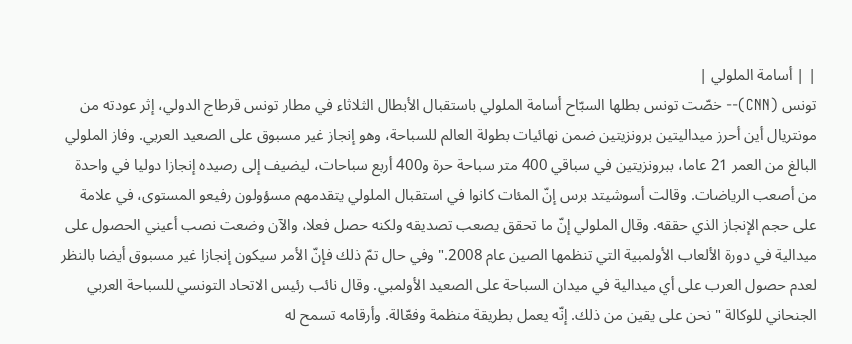| | أسامة الملولي |
تونس (CNN)-- خصّت تونس بطلها السبّاح أسامة الملولي باستقبال الأبطال الثلاثاء في مطار تونس قرطاج الدولي، إثر عودته من مونتريال أين أحرز ميداليتين برونزيتين ضمن نهائيات بطولة العالم للسباحة، وهو إنجاز غير مسبوق على الصعيد العربي. وفاز الملولي البالغ من العمر 21 عاما، ببرونزيتين في سباقي 400 متر سباحة حرة و400 أربع سباحات، ليضيف إلى رصيده إنجازا دوليا في واحدة من أصعب الرياضات. وقالت أسوشيتد برس إنّ المئات كانوا في استقبال الملولي يتقدمهم مسؤولون رفيعو المستوى، في علامة على حجم الإنجاز الذي حققه. وقال الملولي إنّ ما تحقق يصعب تصديقه ولكنه حصل فعلا، والآن وضعت نصب أعيني الحصول على ميدالية في دورة الألعاب الأولمبية التي تنظمها الصين عام 2008." وفي حال تمّ ذلك فإنّ الأمر سيكون إنجازا غير مسبوق أيضا بالنظر لعدم حصول العرب على أي ميدالية في ميدان السباحة على الصعيد الأولمبي. وقال نائب رئيس الاتحاد التونسي للسباحة العربي الجنحاني للوكالة "نحن على يقين من ذلك. إنّه يعمل بطريقة منظمة وفعّالة. وأرقامه تسمح له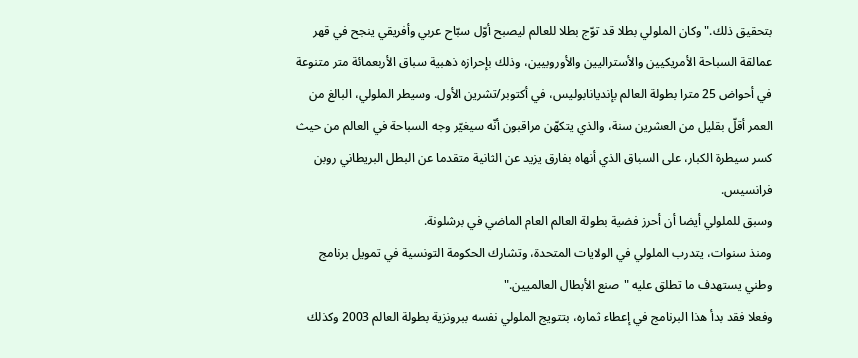بتحقيق ذلك." وكان الملولي بطلا قد توّج بطلا للعالم ليصبح أوّل سبّاح عربي وأفريقي ينجح في قهر عمالقة السباحة الأمريكيين والأستراليين والأوروبيين، وذلك بإحرازه ذهبية سباق الأربعمائة متر متنوعة في أحواض 25 مترا بطولة العالم بإنديانابوليس، في أكتوبر/تشرين الأول. وسيطر الملولي، البالغ من العمر أقلّ بقليل من العشرين سنة، والذي يتكهّن مراقبون أنّه سيغيّر وجه السباحة في العالم من حيث كسر سيطرة الكبار، على السباق الذي أنهاه بفارق يزيد عن الثانية متقدما عن البطل البريطاني روبن فرانسيس.
وسبق للملولي أيضا أن أحرز فضية بطولة العالم العام الماضي في برشلونة.
ومنذ سنوات، يتدرب الملولي في الولايات المتحدة، وتشارك الحكومة التونسية في تمويل برنامج وطني يستهدف ما تطلق عليه "صنع الأبطال العالميين."
وفعلا فقد بدأ هذا البرنامج في إعطاء ثماره، بتتويج الملولي نفسه ببرونزية بطولة العالم 2003 وكذلك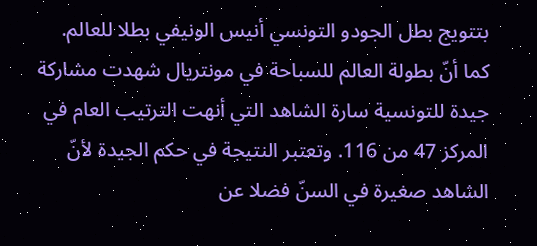بتتويج بطل الجودو التونسي أنيس الونيفي بطلا للعالم.
كما أنّ بطولة العالم للسباحة في مونتريال شهدت مشاركة جيدة للتونسية سارة الشاهد التي أنهت الترتيب العام في المركز 47 من 116. وتعتبر النتيجة في حكم الجيدة لأنّ الشاهد صغيرة في السنّ فضلا عن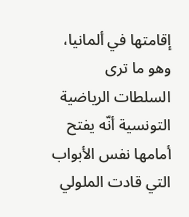إقامتها في ألمانيا، وهو ما ترى السلطات الرياضية التونسية أنّه يفتح أمامها نفس الأبواب التي قادت الملولي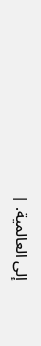إلى العالمية. |